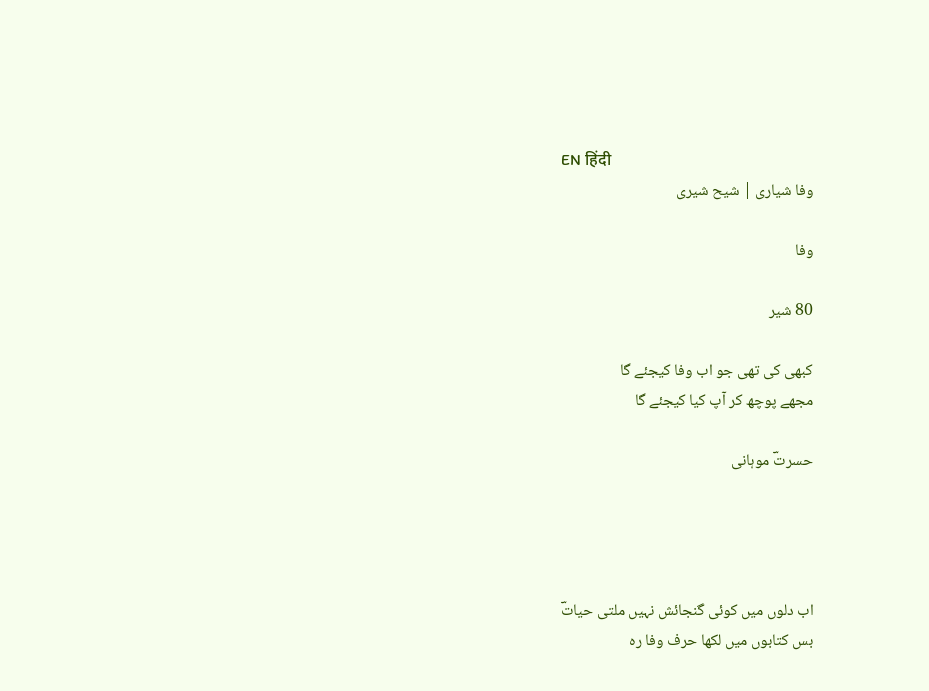EN हिंदी
وفا شیاری | شیح شیری

وفا

80 شیر

کبھی کی تھی جو اب وفا کیجئے گا
مجھے پوچھ کر آپ کیا کیجئے گا

حسرتؔ موہانی




اب دلوں میں کوئی گنجائش نہیں ملتی حیاتؔ
بس کتابوں میں لکھا حرف وفا رہ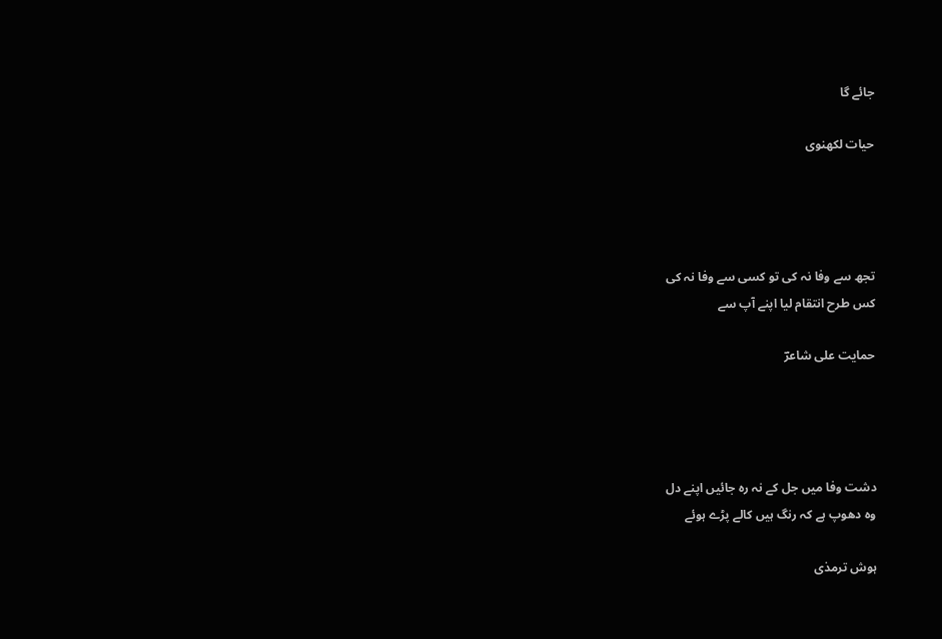جائے گا

حیات لکھنوی




تجھ سے وفا نہ کی تو کسی سے وفا نہ کی
کس طرح انتقام لیا اپنے آپ سے

حمایت علی شاعرؔ




دشت وفا میں جل کے نہ رہ جائیں اپنے دل
وہ دھوپ ہے کہ رنگ ہیں کالے پڑے ہوئے

ہوش ترمذی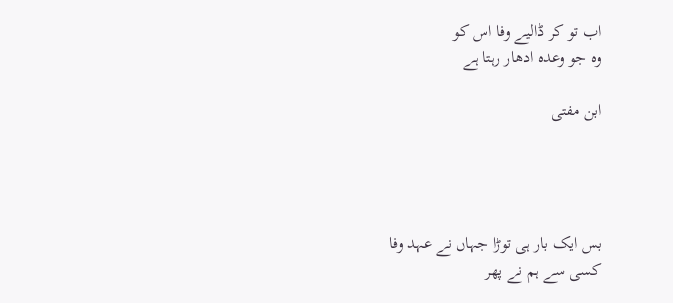اب تو کر ڈالیے وفا اس کو
وہ جو وعدہ ادھار رہتا ہے

ابن مفتی




بس ایک بار ہی توڑا جہاں نے عہد وفا
کسی سے ہم نے پھر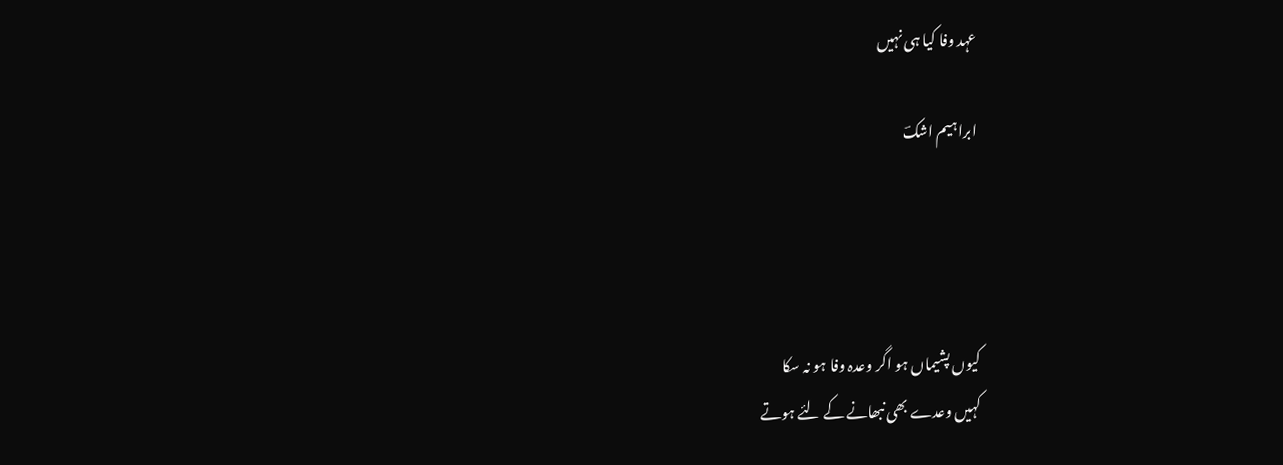عہد وفا کیا ہی نہیں

ابراہیم اشکؔ




کیوں پشیماں ہو اگر وعدہ وفا ہو نہ سکا
کہیں وعدے بھی نبھانے کے لئے ہوتے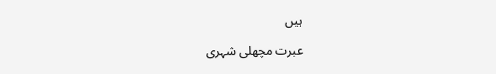ہیں

عبرت مچھلی شہری